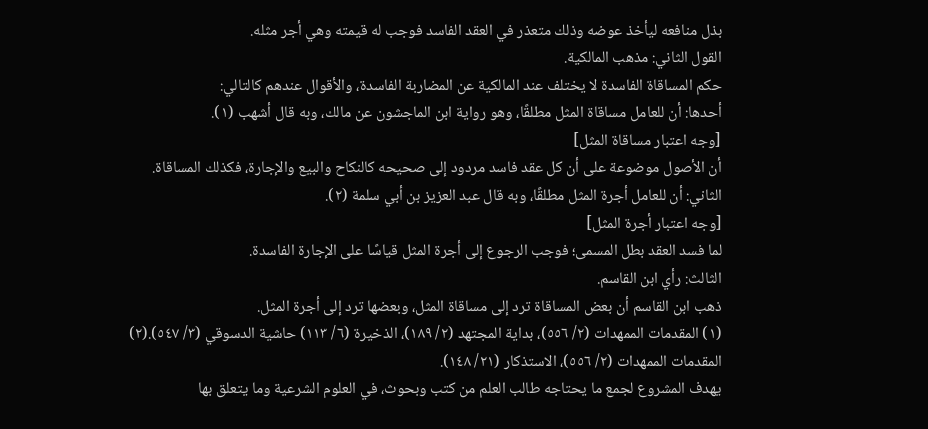بذل منافعه ليأخذ عوضه وذلك متعذر في العقد الفاسد فوجب له قيمته وهي أجر مثله.
القول الثاني: مذهب المالكية.
حكم المساقاة الفاسدة لا يختلف عند المالكية عن المضاربة الفاسدة، والأقوال عندهم كالتالي:
أحدها: أن للعامل مساقاة المثل مطلقًا، وهو رواية ابن الماجشون عن مالك، وبه قال أشهب (١).
[وجه اعتبار مساقاة المثل]
أن الأصول موضوعة على أن كل عقد فاسد مردود إلى صحيحه كالنكاح والبيع والإجارة، فكذلك المساقاة.
الثاني: أن للعامل أجرة المثل مطلقًا، وبه قال عبد العزيز بن أبي سلمة (٢).
[وجه اعتبار أجرة المثل]
لما فسد العقد بطل المسمى؛ فوجب الرجوع إلى أجرة المثل قياسًا على الإجارة الفاسدة.
الثالث: رأي ابن القاسم.
ذهب ابن القاسم أن بعض المساقاة ترد إلى مساقاة المثل، وبعضها ترد إلى أجرة المثل.
(١) المقدمات الممهدات (٢/ ٥٥٦)، بداية المجتهد (٢/ ١٨٩)، الذخيرة (٦/ ١١٣) حاشية الدسوقي (٣/ ٥٤٧).(٢) المقدمات الممهدات (٢/ ٥٥٦)، الاستذكار (٢١/ ١٤٨).
يهدف المشروع لجمع ما يحتاجه طالب العلم من كتب وبحوث، في العلوم الشرعية وما يتعلق بها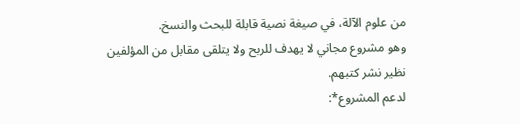من علوم الآلة، في صيغة نصية قابلة للبحث والنسخ.
وهو مشروع مجاني لا يهدف للربح ولا يتلقى مقابل من المؤلفين نظير نشر كتبهم.
لدعم المشروع*: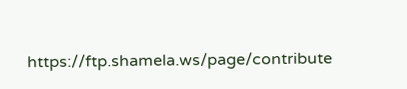https://ftp.shamela.ws/page/contribute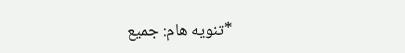*تنويه هام: جميع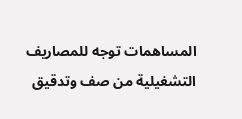المساهمات توجه للمصاريف التشغيلية من صف وتدقيق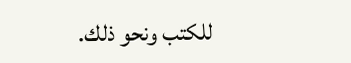للكتب ونحو ذلك.